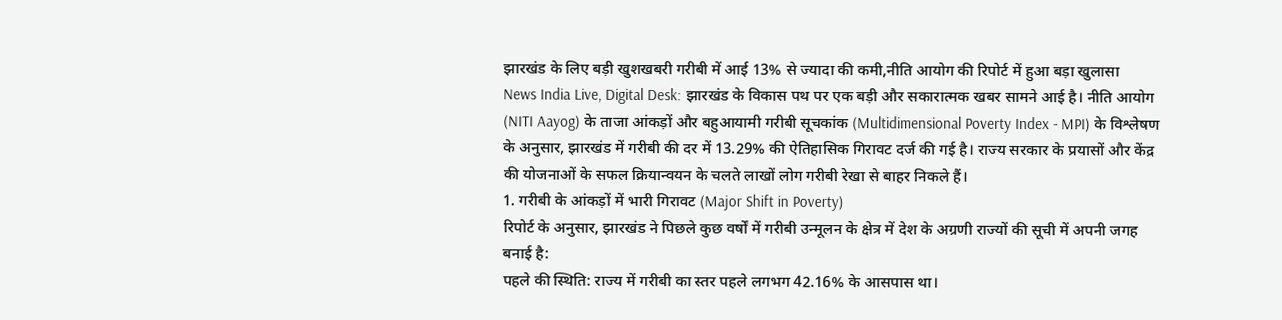झारखंड के लिए बड़ी खुशखबरी गरीबी में आई 13% से ज्यादा की कमी,नीति आयोग की रिपोर्ट में हुआ बड़ा खुलासा
News India Live, Digital Desk: झारखंड के विकास पथ पर एक बड़ी और सकारात्मक खबर सामने आई है। नीति आयोग (NITI Aayog) के ताजा आंकड़ों और बहुआयामी गरीबी सूचकांक (Multidimensional Poverty Index - MPI) के विश्लेषण के अनुसार, झारखंड में गरीबी की दर में 13.29% की ऐतिहासिक गिरावट दर्ज की गई है। राज्य सरकार के प्रयासों और केंद्र की योजनाओं के सफल क्रियान्वयन के चलते लाखों लोग गरीबी रेखा से बाहर निकले हैं।
1. गरीबी के आंकड़ों में भारी गिरावट (Major Shift in Poverty)
रिपोर्ट के अनुसार, झारखंड ने पिछले कुछ वर्षों में गरीबी उन्मूलन के क्षेत्र में देश के अग्रणी राज्यों की सूची में अपनी जगह बनाई है:
पहले की स्थिति: राज्य में गरीबी का स्तर पहले लगभग 42.16% के आसपास था।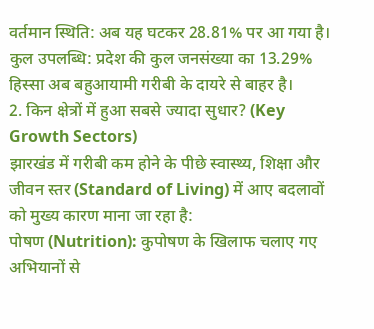वर्तमान स्थिति: अब यह घटकर 28.81% पर आ गया है।
कुल उपलब्धि: प्रदेश की कुल जनसंख्या का 13.29% हिस्सा अब बहुआयामी गरीबी के दायरे से बाहर है।
2. किन क्षेत्रों में हुआ सबसे ज्यादा सुधार? (Key Growth Sectors)
झारखंड में गरीबी कम होने के पीछे स्वास्थ्य, शिक्षा और जीवन स्तर (Standard of Living) में आए बदलावों को मुख्य कारण माना जा रहा है:
पोषण (Nutrition): कुपोषण के खिलाफ चलाए गए अभियानों से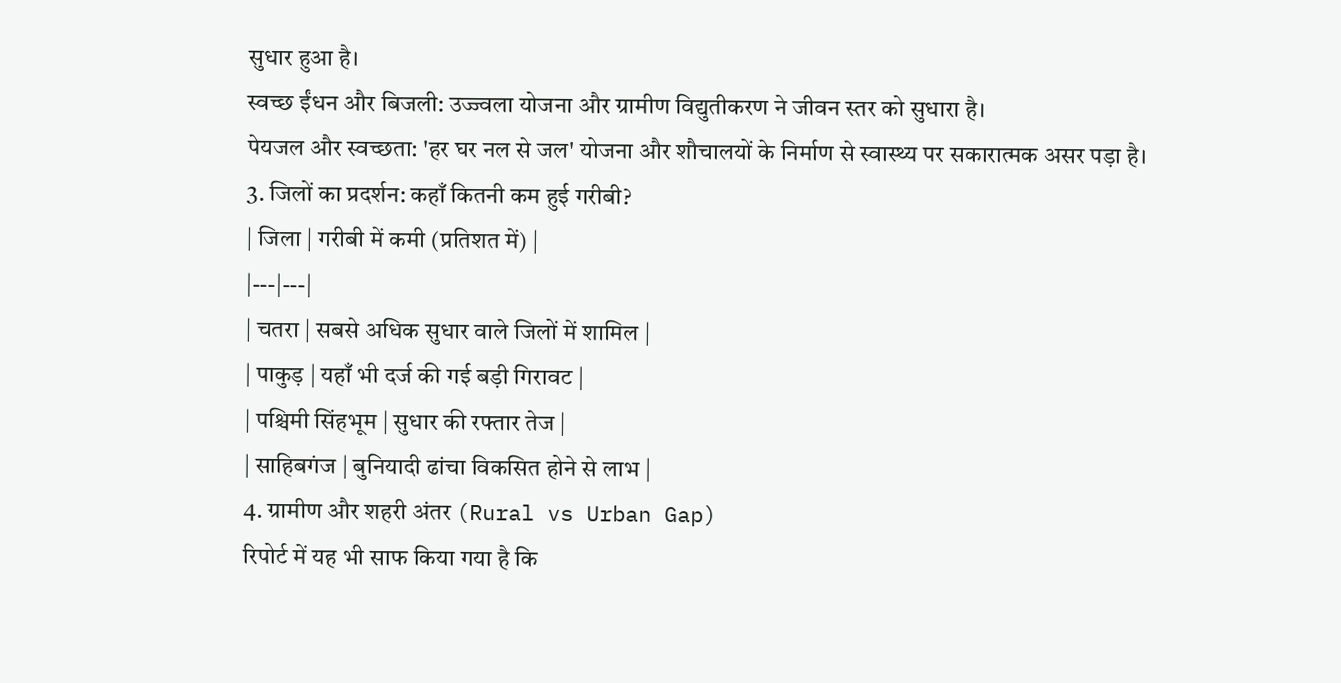सुधार हुआ है।
स्वच्छ ईंधन और बिजली: उज्ज्वला योजना और ग्रामीण विद्युतीकरण ने जीवन स्तर को सुधारा है।
पेयजल और स्वच्छता: 'हर घर नल से जल' योजना और शौचालयों के निर्माण से स्वास्थ्य पर सकारात्मक असर पड़ा है।
3. जिलों का प्रदर्शन: कहाँ कितनी कम हुई गरीबी?
| जिला | गरीबी में कमी (प्रतिशत में) |
|---|---|
| चतरा | सबसे अधिक सुधार वाले जिलों में शामिल |
| पाकुड़ | यहाँ भी दर्ज की गई बड़ी गिरावट |
| पश्चिमी सिंहभूम | सुधार की रफ्तार तेज |
| साहिबगंज | बुनियादी ढांचा विकसित होने से लाभ |
4. ग्रामीण और शहरी अंतर (Rural vs Urban Gap)
रिपोर्ट में यह भी साफ किया गया है कि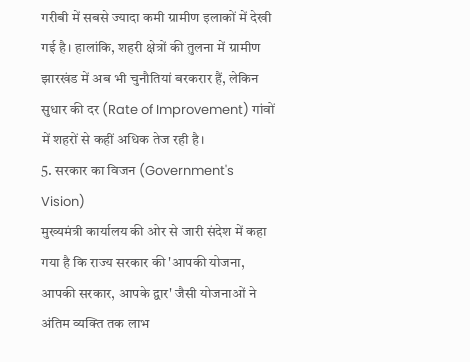गरीबी में सबसे ज्यादा कमी ग्रामीण इलाकों में देखी गई है। हालांकि, शहरी क्षेत्रों की तुलना में ग्रामीण झारखंड में अब भी चुनौतियां बरकरार हैं, लेकिन सुधार की दर (Rate of Improvement) गांवों में शहरों से कहीं अधिक तेज रही है।
5. सरकार का विजन (Government's Vision)
मुख्यमंत्री कार्यालय की ओर से जारी संदेश में कहा गया है कि राज्य सरकार की 'आपकी योजना, आपकी सरकार, आपके द्वार' जैसी योजनाओं ने अंतिम व्यक्ति तक लाभ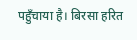पहुँचाया है। बिरसा हरित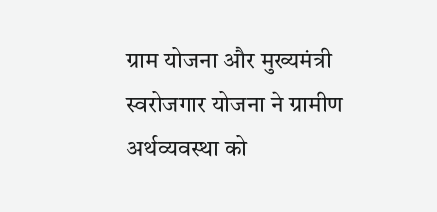ग्राम योजना और मुख्यमंत्री स्वरोजगार योजना ने ग्रामीण अर्थव्यवस्था को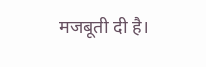मजबूती दी है।